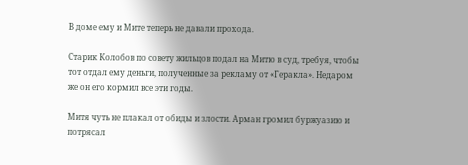В доме ему и Мите теперь не давали прохода.

Старик Колобов по совету жильцов подал на Митю в суд, требуя, чтобы тот отдал ему деньги, полученные за рекламу от «Геракла». Недаром же он его кормил все эти годы.

Митя чуть не плакал от обиды и злости. Арман громил буржуазию и потрясал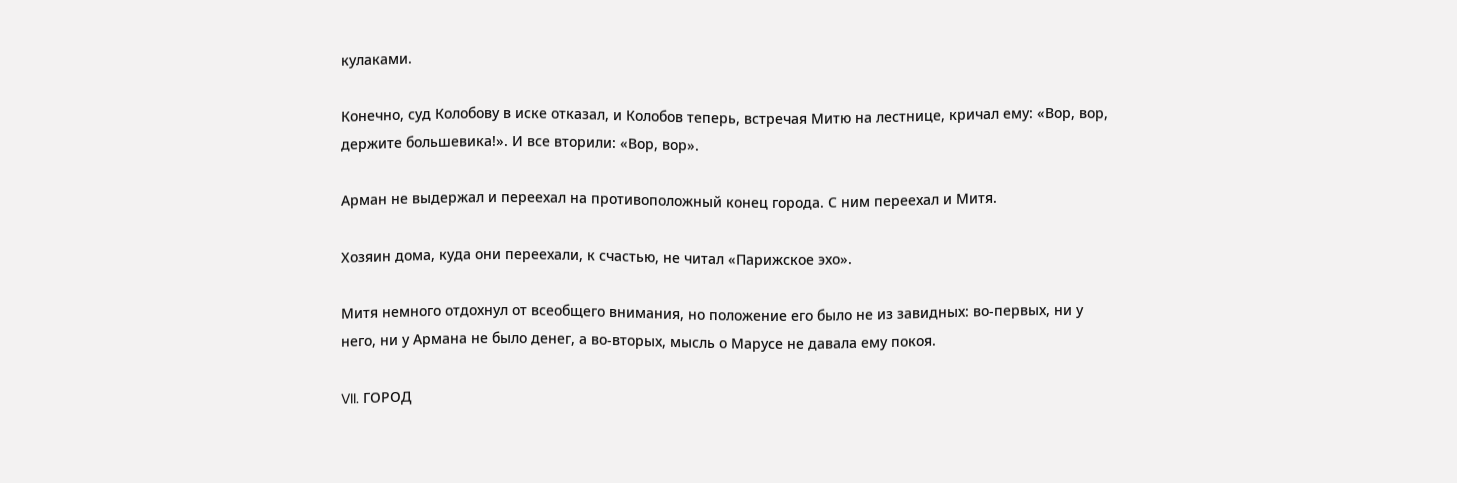кулаками.

Конечно, суд Колобову в иске отказал, и Колобов теперь, встречая Митю на лестнице, кричал ему: «Вор, вор, держите большевика!». И все вторили: «Вор, вор».

Арман не выдержал и переехал на противоположный конец города. С ним переехал и Митя.

Хозяин дома, куда они переехали, к счастью, не читал «Парижское эхо».

Митя немного отдохнул от всеобщего внимания, но положение его было не из завидных: во-первых, ни у него, ни у Армана не было денег, а во-вторых, мысль о Марусе не давала ему покоя.

VII. ГОРОД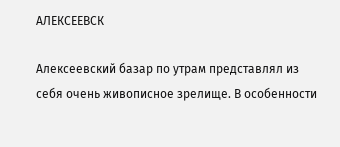АЛЕКСЕЕВСК

Алексеевский базар по утрам представлял из себя очень живописное зрелище. В особенности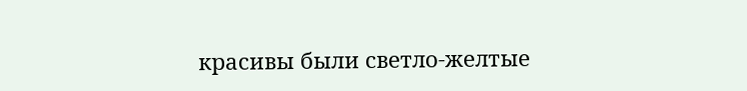красивы были светло-желтые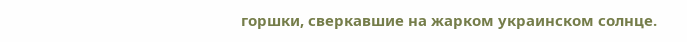горшки, сверкавшие на жарком украинском солнце.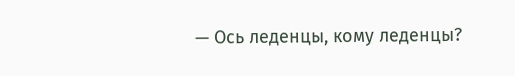— Ось леденцы, кому леденцы?